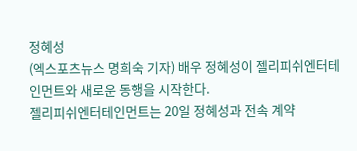정혜성
(엑스포츠뉴스 명희숙 기자) 배우 정혜성이 젤리피쉬엔터테인먼트와 새로운 동행을 시작한다.
젤리피쉬엔터테인먼트는 20일 정혜성과 전속 계약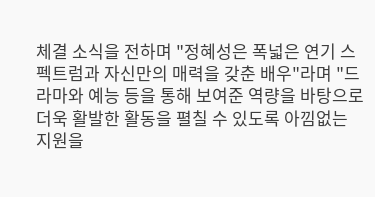체결 소식을 전하며 "정혜성은 폭넓은 연기 스펙트럼과 자신만의 매력을 갖춘 배우"라며 "드라마와 예능 등을 통해 보여준 역량을 바탕으로 더욱 활발한 활동을 펼칠 수 있도록 아낌없는 지원을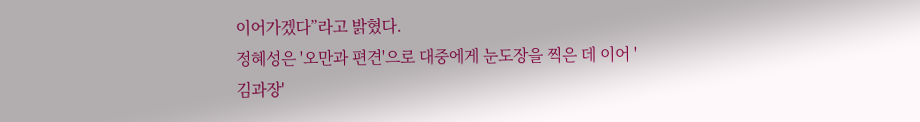이어가겠다”라고 밝혔다.
정혜성은 '오만과 편견'으로 대중에게 눈도장을 찍은 데 이어 '김과장'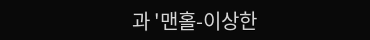과 '맨홀-이상한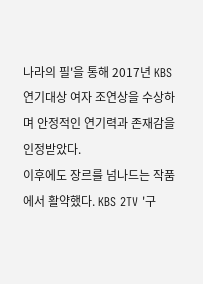나라의 필'을 통해 2017년 KBS 연기대상 여자 조연상을 수상하며 안정적인 연기력과 존재감을 인정받았다.
이후에도 장르를 넘나드는 작품에서 활약했다. KBS 2TV '구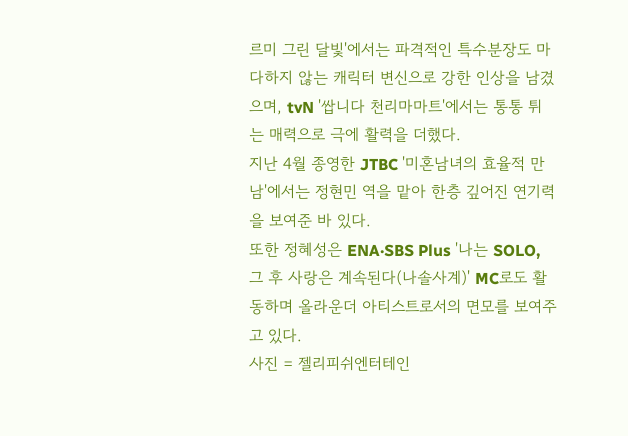르미 그린 달빛'에서는 파격적인 특수분장도 마다하지 않는 캐릭터 변신으로 강한 인상을 남겼으며, tvN '쌉니다 천리마마트'에서는 통통 튀는 매력으로 극에 활력을 더했다.
지난 4월 종영한 JTBC '미혼남녀의 효율적 만남'에서는 정현민 역을 맡아 한층 깊어진 연기력을 보여준 바 있다.
또한 정혜성은 ENA·SBS Plus '나는 SOLO, 그 후 사랑은 계속된다(나솔사계)' MC로도 활동하며 올라운더 아티스트로서의 면모를 보여주고 있다.
사진 = 젤리피쉬엔터테인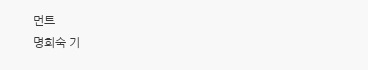먼트
명희숙 기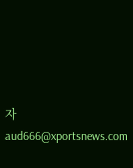자 aud666@xportsnews.com